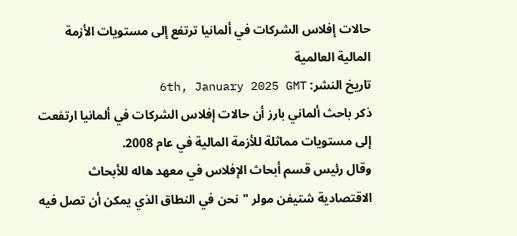حالات إفلاس الشركات في ألمانيا ترتفع إلى مستويات الأزمة المالية العالمية
تاريخ النشر: 6th, January 2025 GMT
ذكر باحث ألماني بارز أن حالات إفلاس الشركات في ألمانيا ارتفعت إلى مستويات مماثلة للأزمة المالية في عام 2008.
وقال رئيس قسم أبحاث الإفلاس في معهد هاله للأبحاث الاقتصادية شتيفن مولر "نحن في النطاق الذي يمكن أن تصل فيه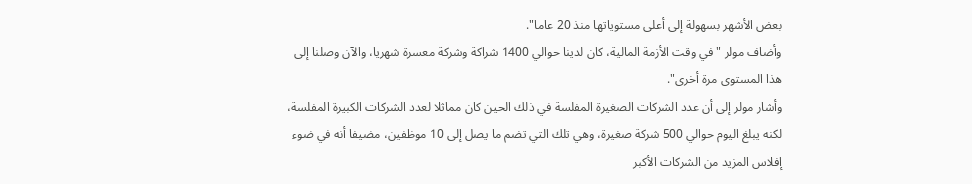بعض الأشهر بسهولة إلى أعلى مستوياتها منذ 20 عاما".
وأضاف مولر "في وقت الأزمة المالية، كان لدينا حوالي 1400 شراكة وشركة معسرة شهريا، والآن وصلنا إلى هذا المستوى مرة أخرى".
وأشار مولر إلى أن عدد الشركات الصغيرة المفلسة في ذلك الحين كان مماثلا لعدد الشركات الكبيرة المفلسة، لكنه يبلغ اليوم حوالي 500 شركة صغيرة، وهي تلك التي تضم ما يصل إلى 10 موظفين، مضيفا أنه في ضوء إفلاس المزيد من الشركات الأكبر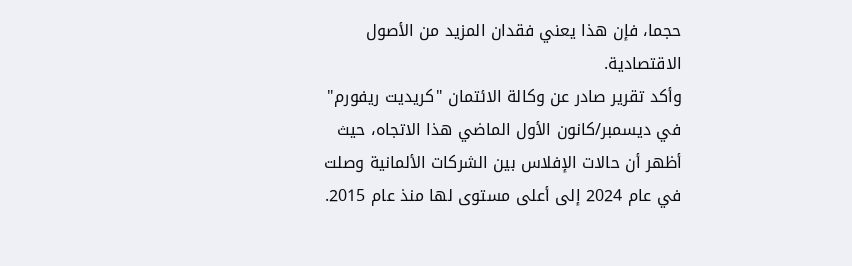حجما، فإن هذا يعني فقدان المزيد من الأصول الاقتصادية.
وأكد تقرير صادر عن وكالة الائتمان "كريديت ريفورم" في ديسمبر/كانون الأول الماضي هذا الاتجاه، حيث أظهر أن حالات الإفلاس بين الشركات الألمانية وصلت في عام 2024 إلى أعلى مستوى لها منذ عام 2015.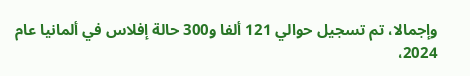وإجمالا، تم تسجيل حوالي 121 ألفا و300 حالة إفلاس في ألمانيا عام 2024،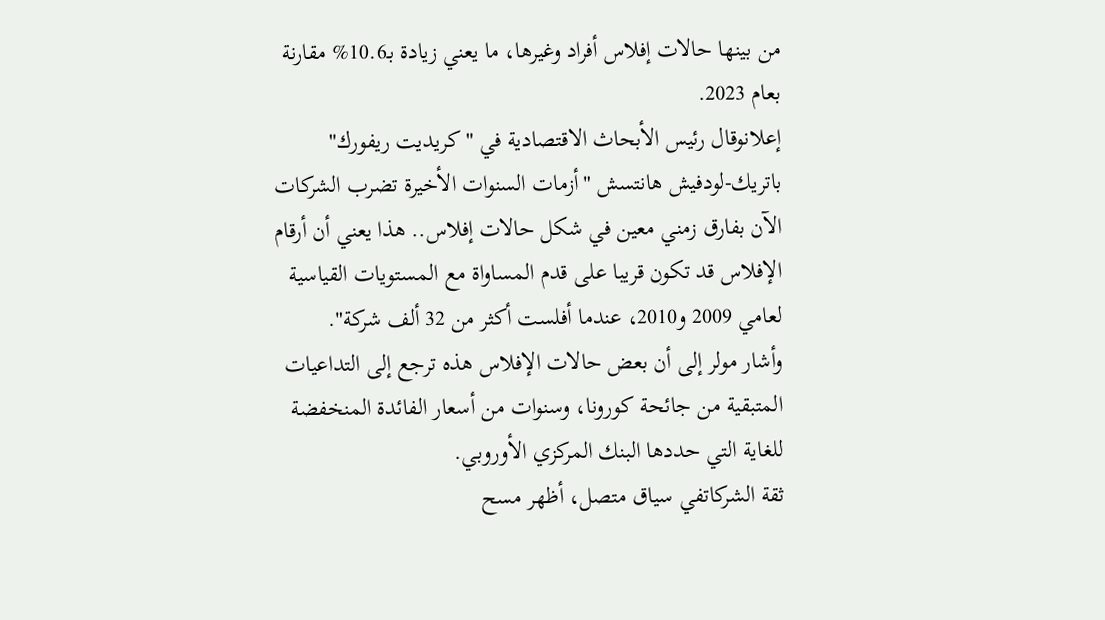من بينها حالات إفلاس أفراد وغيرها، ما يعني زيادة بـ10.6% مقارنة بعام 2023.
إعلانوقال رئيس الأبحاث الاقتصادية في "كريديت ريفورك" باتريك-لودفيش هانتسش "أزمات السنوات الأخيرة تضرب الشركات الآن بفارق زمني معين في شكل حالات إفلاس.. هذا يعني أن أرقام الإفلاس قد تكون قريبا على قدم المساواة مع المستويات القياسية لعامي 2009 و2010، عندما أفلست أكثر من 32 ألف شركة".
وأشار مولر إلى أن بعض حالات الإفلاس هذه ترجع إلى التداعيات المتبقية من جائحة كورونا، وسنوات من أسعار الفائدة المنخفضة للغاية التي حددها البنك المركزي الأوروبي.
ثقة الشركاتفي سياق متصل، أظهر مسح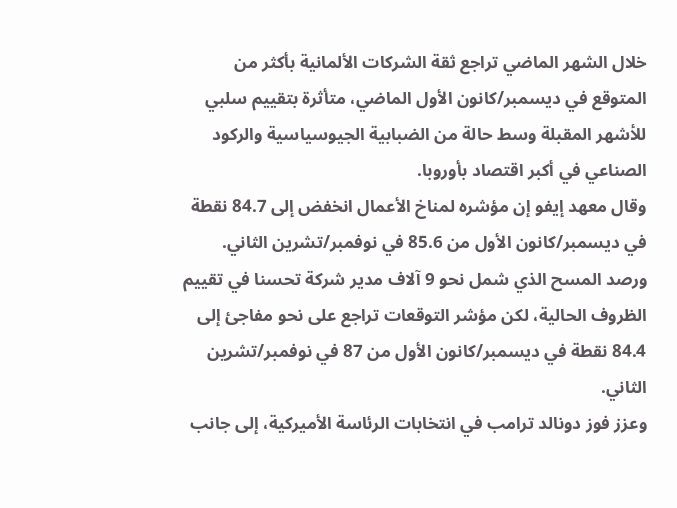خلال الشهر الماضي تراجع ثقة الشركات الألمانية بأكثر من المتوقع في ديسمبر/كانون الأول الماضي، متأثرة بتقييم سلبي للأشهر المقبلة وسط حالة من الضبابية الجيوسياسية والركود الصناعي في أكبر اقتصاد بأوروبا.
وقال معهد إيفو إن مؤشره لمناخ الأعمال انخفض إلى 84.7 نقطة في ديسمبر/كانون الأول من 85.6 في نوفمبر/تشرين الثاني.
ورصد المسح الذي شمل نحو 9 آلاف مدير شركة تحسنا في تقييم الظروف الحالية، لكن مؤشر التوقعات تراجع على نحو مفاجئ إلى 84.4 نقطة في ديسمبر/كانون الأول من 87 في نوفمبر/تشرين الثاني.
وعزز فوز دونالد ترامب في انتخابات الرئاسة الأميركية، إلى جانب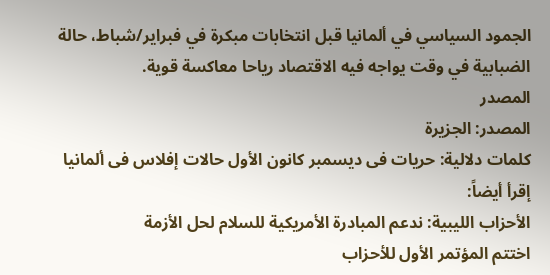الجمود السياسي في ألمانيا قبل انتخابات مبكرة في فبراير/شباط، حالة الضبابية في وقت يواجه فيه الاقتصاد رياحا معاكسة قوية.
المصدر
المصدر: الجزيرة
كلمات دلالية: حريات فی دیسمبر کانون الأول حالات إفلاس فی ألمانیا
إقرأ أيضاً:
الأحزاب الليبية: ندعم المبادرة الأمريكية للسلام لحل الأزمة
اختتم المؤتمر الأول للأحزاب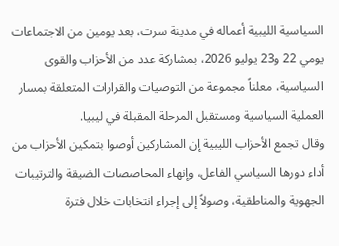السياسية الليبية أعماله في مدينة سرت، بعد يومين من الاجتماعات يومي 22 و23 يوليو 2026، بمشاركة عدد من الأحزاب والقوى السياسية، معلناً مجموعة من التوصيات والقرارات المتعلقة بمسار العملية السياسية ومستقبل المرحلة المقبلة في ليبيا.
وقال تجمع الأحزاب الليبية إن المشاركين أوصوا بتمكين الأحزاب من أداء دورها السياسي الفاعل، وإنهاء المحاصصات الضيقة والترتيبات الجهوية والمناطقية، وصولاً إلى إجراء انتخابات خلال فترة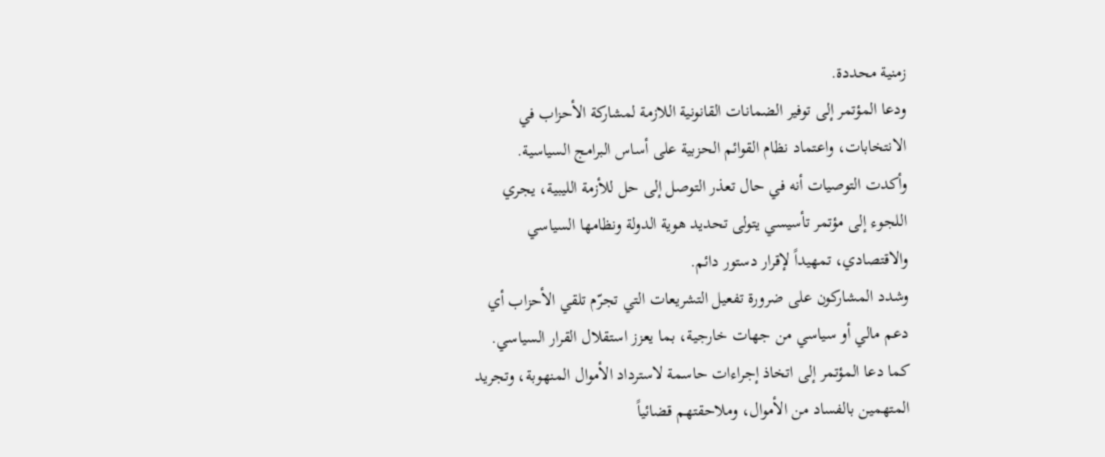زمنية محددة.
ودعا المؤتمر إلى توفير الضمانات القانونية اللازمة لمشاركة الأحزاب في الانتخابات، واعتماد نظام القوائم الحزبية على أساس البرامج السياسية.
وأكدت التوصيات أنه في حال تعذر التوصل إلى حل للأزمة الليبية، يجري اللجوء إلى مؤتمر تأسيسي يتولى تحديد هوية الدولة ونظامها السياسي والاقتصادي، تمهيداً لإقرار دستور دائم.
وشدد المشاركون على ضرورة تفعيل التشريعات التي تجرّم تلقي الأحزاب أي دعم مالي أو سياسي من جهات خارجية، بما يعزز استقلال القرار السياسي.
كما دعا المؤتمر إلى اتخاذ إجراءات حاسمة لاسترداد الأموال المنهوبة، وتجريد المتهمين بالفساد من الأموال، وملاحقتهم قضائياً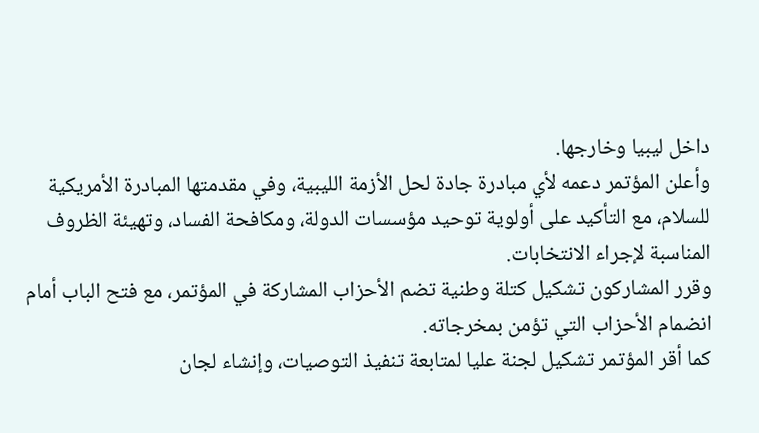داخل ليبيا وخارجها.
وأعلن المؤتمر دعمه لأي مبادرة جادة لحل الأزمة الليبية، وفي مقدمتها المبادرة الأمريكية للسلام، مع التأكيد على أولوية توحيد مؤسسات الدولة، ومكافحة الفساد، وتهيئة الظروف المناسبة لإجراء الانتخابات.
وقرر المشاركون تشكيل كتلة وطنية تضم الأحزاب المشاركة في المؤتمر، مع فتح الباب أمام انضمام الأحزاب التي تؤمن بمخرجاته.
كما أقر المؤتمر تشكيل لجنة عليا لمتابعة تنفيذ التوصيات، وإنشاء لجان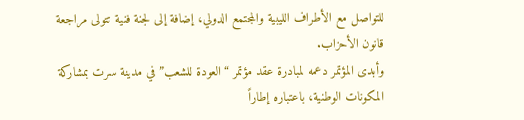للتواصل مع الأطراف الليبية والمجتمع الدولي، إضافة إلى لجنة فنية تتولى مراجعة قانون الأحزاب.
وأبدى المؤتمر دعمه لمبادرة عقد مؤتمر “العودة للشعب” في مدينة سرت بمشاركة المكونات الوطنية، باعتباره إطاراً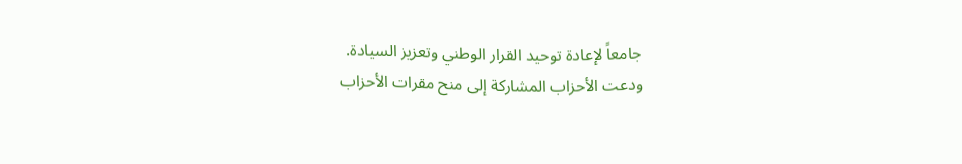جامعاً لإعادة توحيد القرار الوطني وتعزيز السيادة.
ودعت الأحزاب المشاركة إلى منح مقرات الأحزاب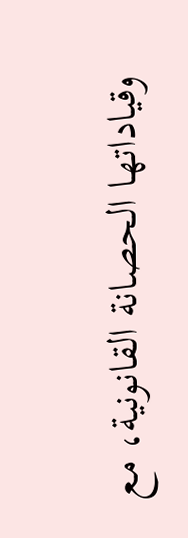وقياداتها الحصانة القانونية، مع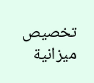تخصيص ميزانية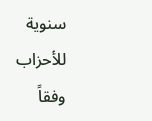سنوية للأحزاب وفقاً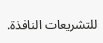للتشريعات النافذة.